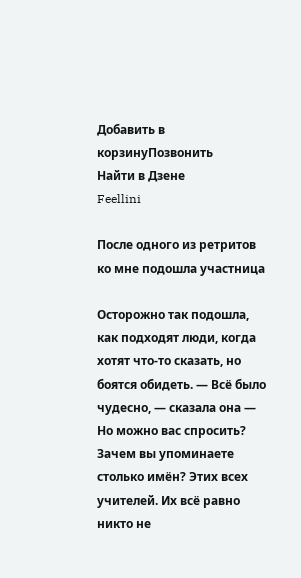Добавить в корзинуПозвонить
Найти в Дзене
Feellini

После одного из ретритов ко мне подошла участница

Осторожно так подошла, как подходят люди, когда хотят что-то сказать, но боятся обидеть. — Всё было чудесно, — сказала она — Но можно вас спросить? Зачем вы упоминаете столько имён? Этих всех учителей. Их всё равно никто не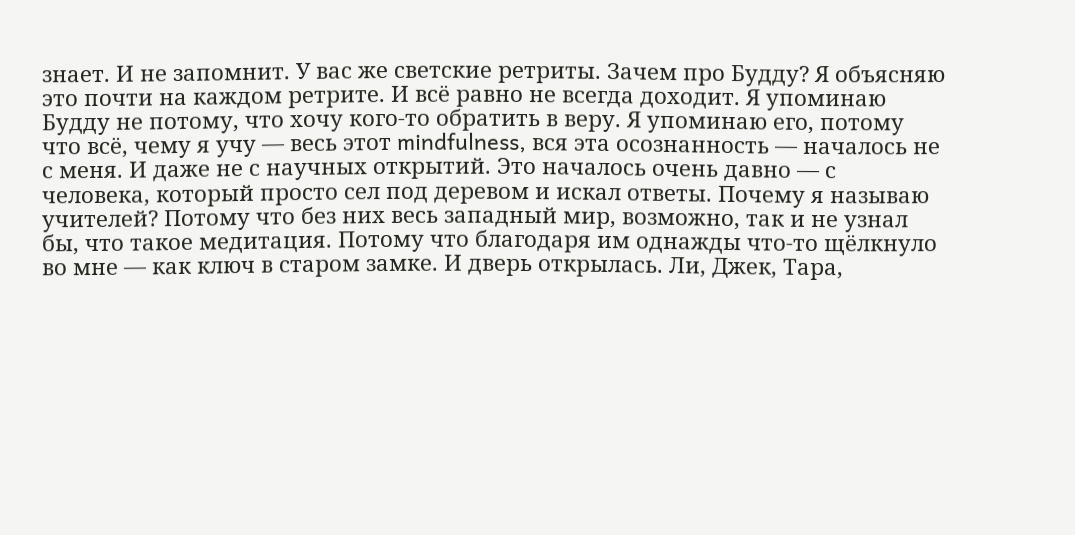знает. И не запомнит. У вас же светские ретриты. Зачем про Будду? Я объясняю это почти на каждом ретрите. И всё равно не всегда доходит. Я упоминаю Будду не потому, что хочу кого-то обратить в веру. Я упоминаю его, потому что всё, чему я учу — весь этот mindfulness, вся эта осознанность — началось не с меня. И даже не с научных открытий. Это началось очень давно — с человека, который просто сел под деревом и искал ответы. Почему я называю учителей? Потому что без них весь западный мир, возможно, так и не узнал бы, что такое медитация. Потому что благодаря им однажды что-то щёлкнуло во мне — как ключ в старом замке. И дверь открылась. Ли, Джек, Тара,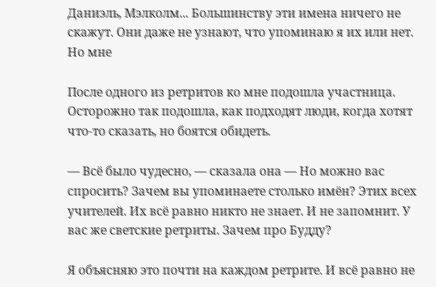Даниэль, Мэлколм... Большинству эти имена ничего не скажут. Они даже не узнают, что упоминаю я их или нет. Но мне

После одного из ретритов ко мне подошла участница. Осторожно так подошла, как подходят люди, когда хотят что-то сказать, но боятся обидеть.

— Всё было чудесно, — сказала она — Но можно вас спросить? Зачем вы упоминаете столько имён? Этих всех учителей. Их всё равно никто не знает. И не запомнит. У вас же светские ретриты. Зачем про Будду?

Я объясняю это почти на каждом ретрите. И всё равно не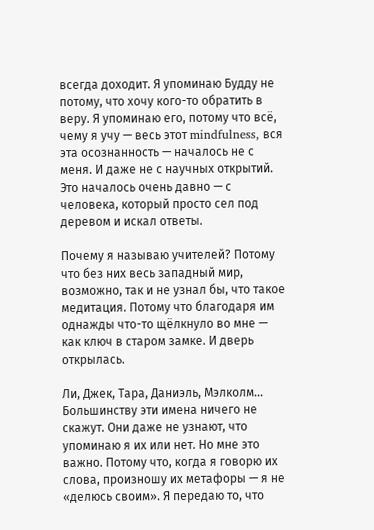всегда доходит. Я упоминаю Будду не потому, что хочу кого-то обратить в веру. Я упоминаю его, потому что всё, чему я учу — весь этот mindfulness, вся эта осознанность — началось не с меня. И даже не с научных открытий. Это началось очень давно — с человека, который просто сел под деревом и искал ответы.

Почему я называю учителей? Потому что без них весь западный мир, возможно, так и не узнал бы, что такое медитация. Потому что благодаря им однажды что-то щёлкнуло во мне — как ключ в старом замке. И дверь открылась.

Ли, Джек, Тара, Даниэль, Мэлколм... Большинству эти имена ничего не скажут. Они даже не узнают, что упоминаю я их или нет. Но мне это важно. Потому что, когда я говорю их слова, произношу их метафоры — я не «делюсь своим». Я передаю то, что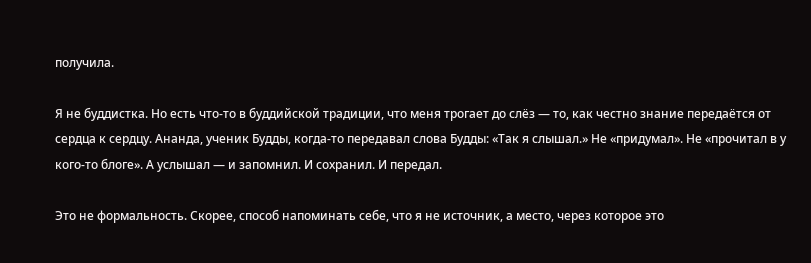получила.

Я не буддистка. Но есть что-то в буддийской традиции, что меня трогает до слёз — то, как честно знание передаётся от сердца к сердцу. Ананда, ученик Будды, когда-то передавал слова Будды: «Так я слышал.» Не «придумал». Не «прочитал в у кого-то блоге». А услышал — и запомнил. И сохранил. И передал.

Это не формальность. Скорее, способ напоминать себе, что я не источник, а место, через которое это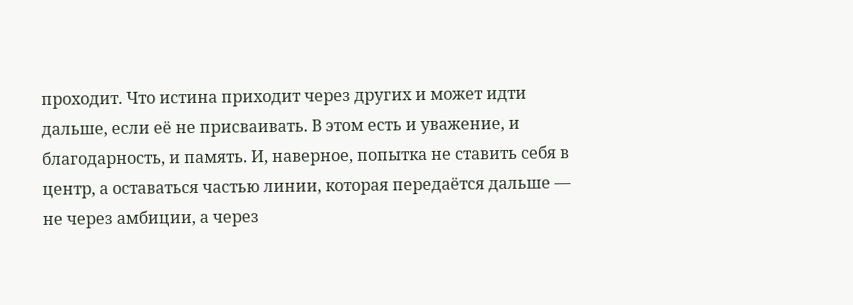проходит. Что истина приходит через других и может идти дальше, если её не присваивать. В этом есть и уважение, и благодарность, и память. И, наверное, попытка не ставить себя в центр, а оставаться частью линии, которая передаётся дальше — не через амбиции, а через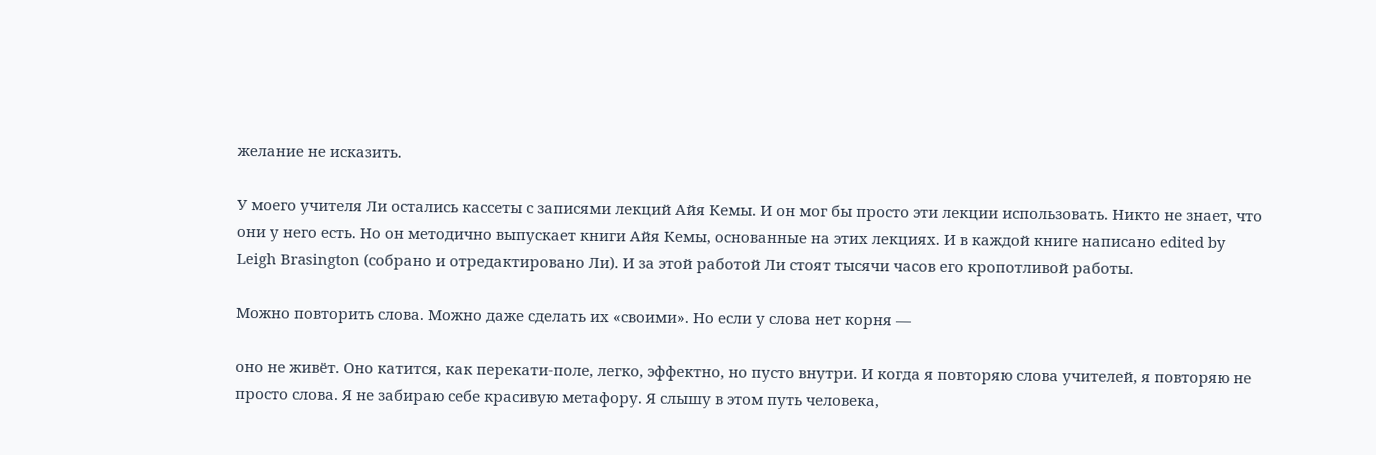желание не исказить.

У моего учителя Ли остались кассеты с записями лекций Айя Кемы. И он мог бы просто эти лекции использовать. Никто не знает, что они у него есть. Но он методично выпускает книги Айя Кемы, основанные на этих лекциях. И в каждой книге написано edited by Leigh Brasington (собрано и отредактировано Ли). И за этой работой Ли стоят тысячи часов его кропотливой работы.

Можно повторить слова. Можно даже сделать их «своими». Но если у слова нет корня —

оно не живёт. Оно катится, как перекати-поле, легко, эффектно, но пусто внутри. И когда я повторяю слова учителей, я повторяю не просто слова. Я не забираю себе красивую метафору. Я слышу в этом путь человека,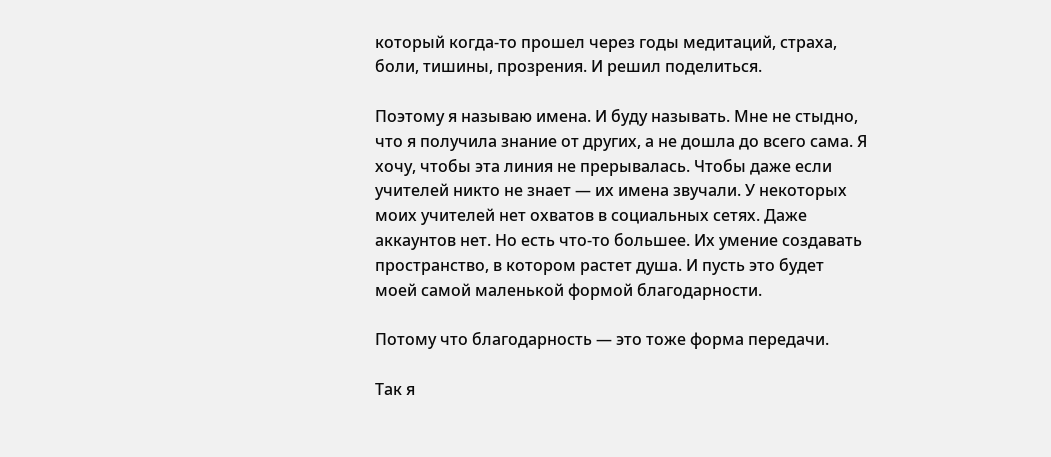который когда-то прошел через годы медитаций, страха, боли, тишины, прозрения. И решил поделиться.

Поэтому я называю имена. И буду называть. Мне не стыдно, что я получила знание от других, а не дошла до всего сама. Я хочу, чтобы эта линия не прерывалась. Чтобы даже если учителей никто не знает — их имена звучали. У некоторых моих учителей нет охватов в социальных сетях. Даже аккаунтов нет. Но есть что-то большее. Их умение создавать пространство, в котором растет душа. И пусть это будет моей самой маленькой формой благодарности.

Потому что благодарность — это тоже форма передачи.

Так я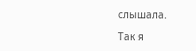слышала.

Так я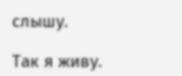слышу.

Так я живу.